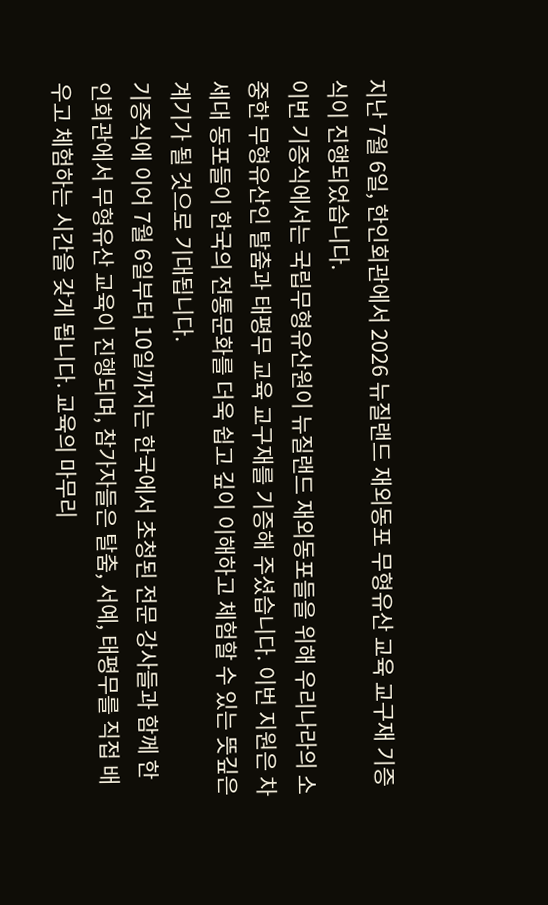지난 7월 6일, 한인회관에서 2026 뉴질랜드 재외동포 무형유산 교육 교구재 기증식이 진행되었습니다.
이번 기증식에서는 국립무형유산원이 뉴질랜드 재외동포들을 위해 우리나라의 소중한 무형유산인 탈춤과 태평무 교육 교구재를 기증해 주셨습니다. 이번 지원은 차세대 동포들이 한국의 전통문화를 더욱 쉽고 깊이 이해하고 체험할 수 있는 뜻깊은 계기가 될 것으로 기대됩니다.
기증식에 이어 7월 6일부터 10일까지는 한국에서 초청된 전문 강사들과 함께 한인회관에서 무형유산 교육이 진행되며, 참가자들은 탈춤, 서예, 태평무를 직접 배우고 체험하는 시간을 갖게 됩니다. 교육의 마무리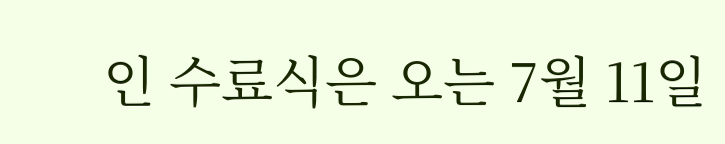인 수료식은 오는 7월 11일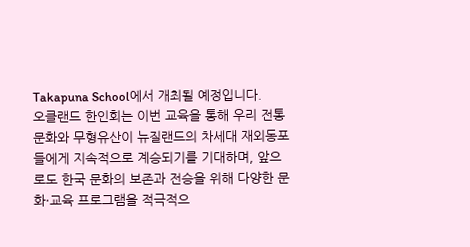Takapuna School에서 개최될 예정입니다.
오클랜드 한인회는 이번 교육을 통해 우리 전통문화와 무형유산이 뉴질랜드의 차세대 재외동포들에게 지속적으로 계승되기를 기대하며, 앞으로도 한국 문화의 보존과 전승을 위해 다양한 문화·교육 프로그램을 적극적으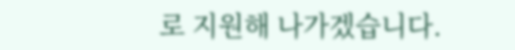로 지원해 나가겠습니다.